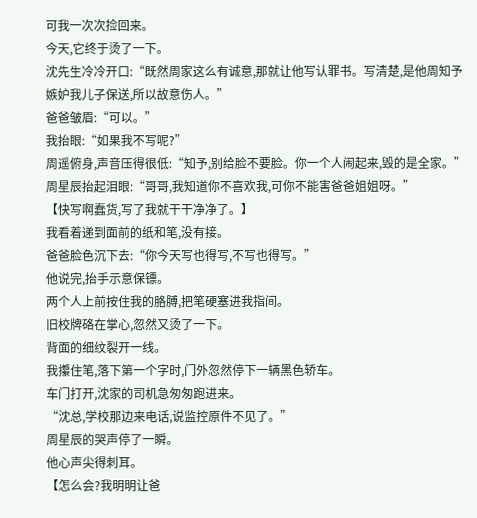可我一次次捡回来。
今天,它终于烫了一下。
沈先生冷冷开口:“既然周家这么有诚意,那就让他写认罪书。写清楚,是他周知予嫉妒我儿子保送,所以故意伤人。”
爸爸皱眉:“可以。”
我抬眼:“如果我不写呢?”
周遥俯身,声音压得很低:“知予,别给脸不要脸。你一个人闹起来,毁的是全家。”
周星辰抬起泪眼:“哥哥,我知道你不喜欢我,可你不能害爸爸姐姐呀。”
【快写啊蠢货,写了我就干干净净了。】
我看着递到面前的纸和笔,没有接。
爸爸脸色沉下去:“你今天写也得写,不写也得写。”
他说完,抬手示意保镖。
两个人上前按住我的胳膊,把笔硬塞进我指间。
旧校牌硌在掌心,忽然又烫了一下。
背面的细纹裂开一线。
我攥住笔,落下第一个字时,门外忽然停下一辆黑色轿车。
车门打开,沈家的司机急匆匆跑进来。
“沈总,学校那边来电话,说监控原件不见了。”
周星辰的哭声停了一瞬。
他心声尖得刺耳。
【怎么会?我明明让爸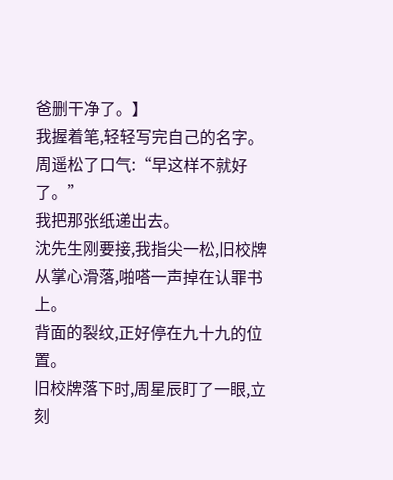爸删干净了。】
我握着笔,轻轻写完自己的名字。
周遥松了口气:“早这样不就好了。”
我把那张纸递出去。
沈先生刚要接,我指尖一松,旧校牌从掌心滑落,啪嗒一声掉在认罪书上。
背面的裂纹,正好停在九十九的位置。
旧校牌落下时,周星辰盯了一眼,立刻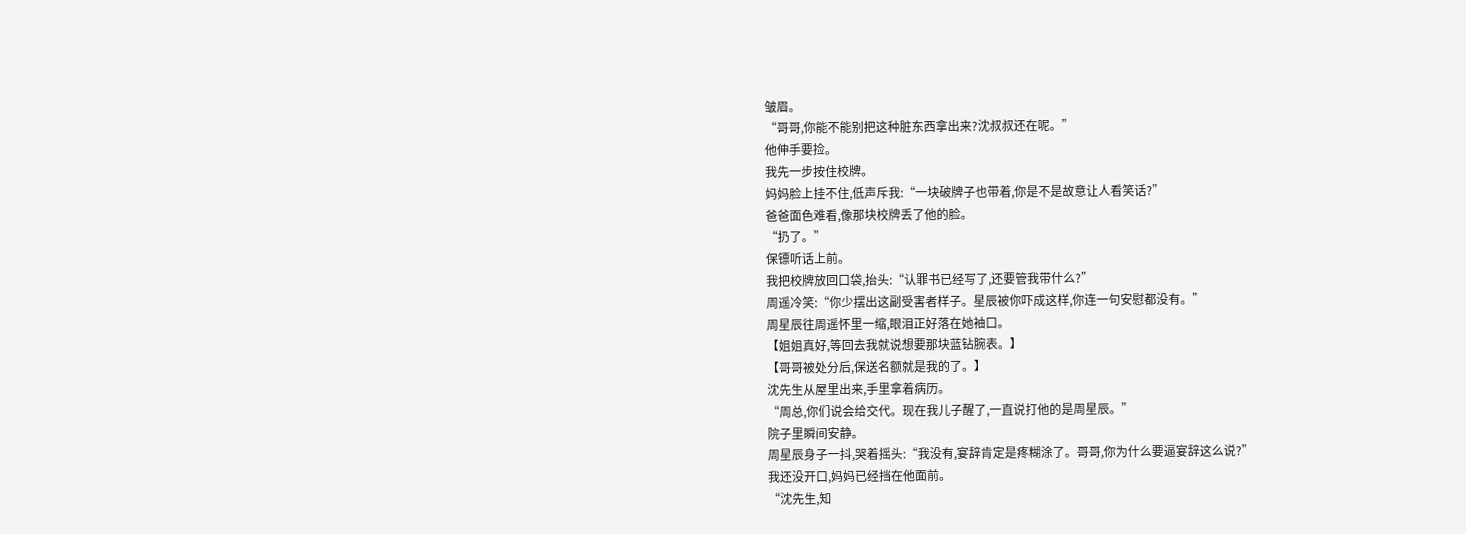皱眉。
“哥哥,你能不能别把这种脏东西拿出来?沈叔叔还在呢。”
他伸手要捡。
我先一步按住校牌。
妈妈脸上挂不住,低声斥我:“一块破牌子也带着,你是不是故意让人看笑话?”
爸爸面色难看,像那块校牌丢了他的脸。
“扔了。”
保镖听话上前。
我把校牌放回口袋,抬头:“认罪书已经写了,还要管我带什么?”
周遥冷笑:“你少摆出这副受害者样子。星辰被你吓成这样,你连一句安慰都没有。”
周星辰往周遥怀里一缩,眼泪正好落在她袖口。
【姐姐真好,等回去我就说想要那块蓝钻腕表。】
【哥哥被处分后,保送名额就是我的了。】
沈先生从屋里出来,手里拿着病历。
“周总,你们说会给交代。现在我儿子醒了,一直说打他的是周星辰。”
院子里瞬间安静。
周星辰身子一抖,哭着摇头:“我没有,宴辞肯定是疼糊涂了。哥哥,你为什么要逼宴辞这么说?”
我还没开口,妈妈已经挡在他面前。
“沈先生,知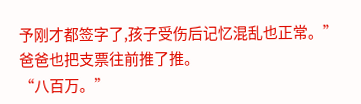予刚才都签字了,孩子受伤后记忆混乱也正常。”
爸爸也把支票往前推了推。
“八百万。”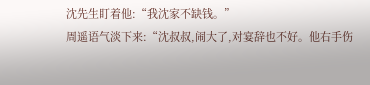沈先生盯着他:“我沈家不缺钱。”
周遥语气淡下来:“沈叔叔,闹大了,对宴辞也不好。他右手伤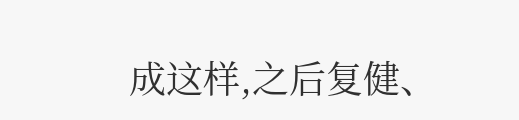成这样,之后复健、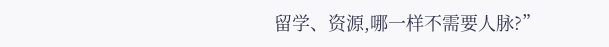留学、资源,哪一样不需要人脉?”